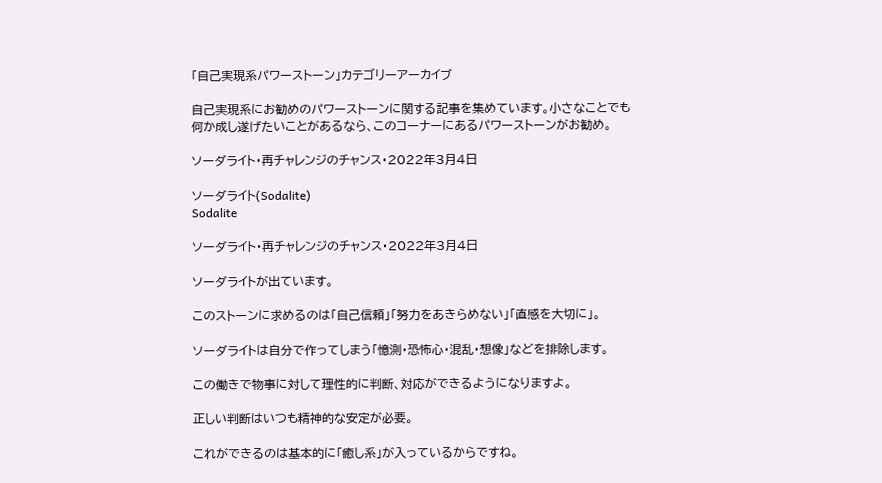「自己実現系パワーストーン」カテゴリーアーカイブ

自己実現系にお勧めのパワーストーンに関する記事を集めています。小さなことでも何か成し遂げたいことがあるなら、このコーナーにあるパワーストーンがお勧め。

ソーダライト・再チャレンジのチャンス・2022年3月4日

ソーダライト(Sodalite)
Sodalite

ソーダライト・再チャレンジのチャンス・2022年3月4日

ソーダライトが出ています。

このストーンに求めるのは「自己信頼」「努力をあきらめない」「直感を大切に」。

ソーダライトは自分で作ってしまう「憶測・恐怖心・混乱・想像」などを排除します。

この働きで物事に対して理性的に判断、対応ができるようになりますよ。

正しい判断はいつも精神的な安定が必要。

これができるのは基本的に「癒し系」が入っているからですね。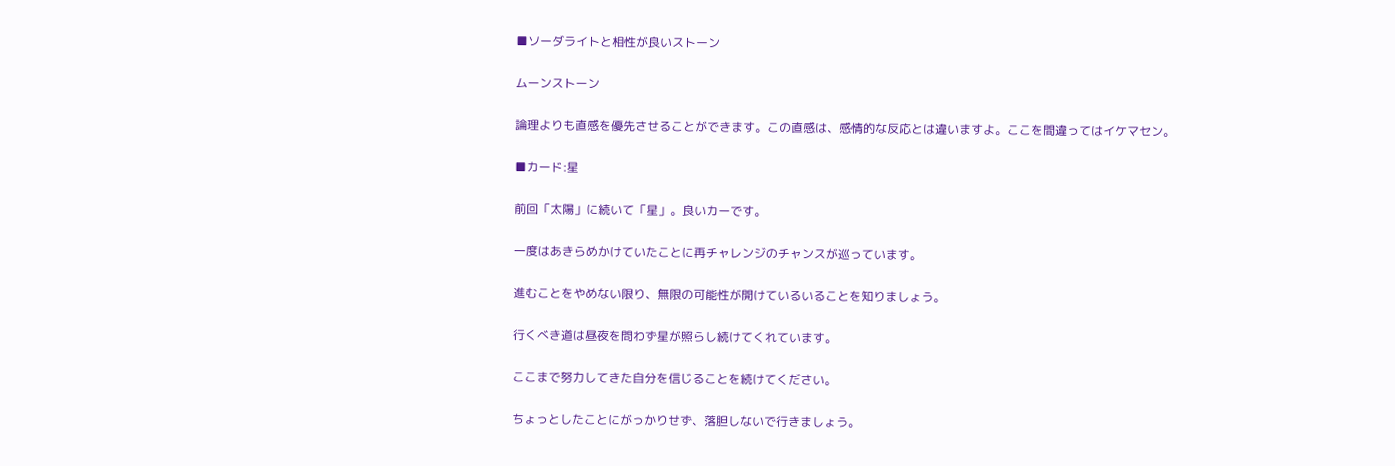■ソーダライトと相性が良いストーン

ムーンストーン

論理よりも直感を優先させることができます。この直感は、感情的な反応とは違いますよ。ここを間違ってはイケマセン。

■カード:星

前回「太陽」に続いて「星」。良いカーです。

一度はあきらめかけていたことに再チャレンジのチャンスが巡っています。

進むことをやめない限り、無限の可能性が開けているいることを知りましょう。

行くべき道は昼夜を問わず星が照らし続けてくれています。

ここまで努力してきた自分を信じることを続けてください。

ちょっとしたことにがっかりせず、落胆しないで行きましょう。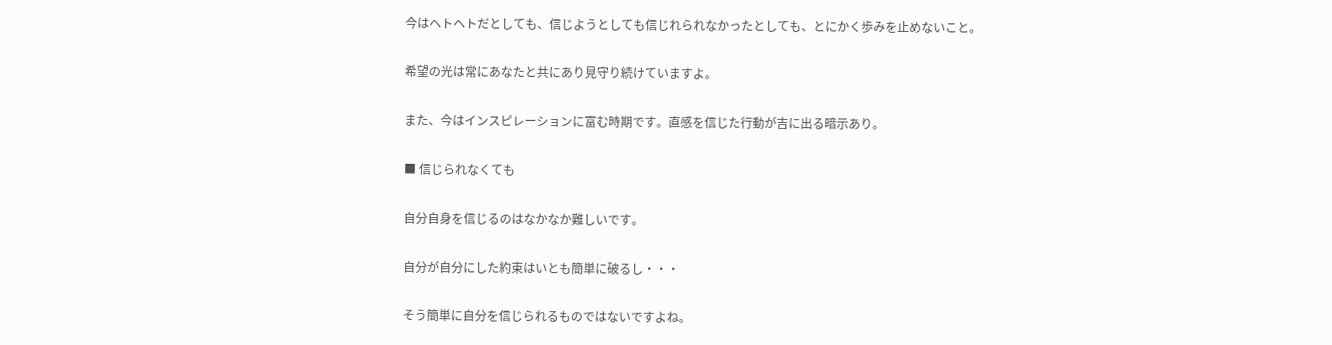今はヘトヘトだとしても、信じようとしても信じれられなかったとしても、とにかく歩みを止めないこと。

希望の光は常にあなたと共にあり見守り続けていますよ。

また、今はインスピレーションに富む時期です。直感を信じた行動が吉に出る暗示あり。

■ 信じられなくても

自分自身を信じるのはなかなか難しいです。

自分が自分にした約束はいとも簡単に破るし・・・

そう簡単に自分を信じられるものではないですよね。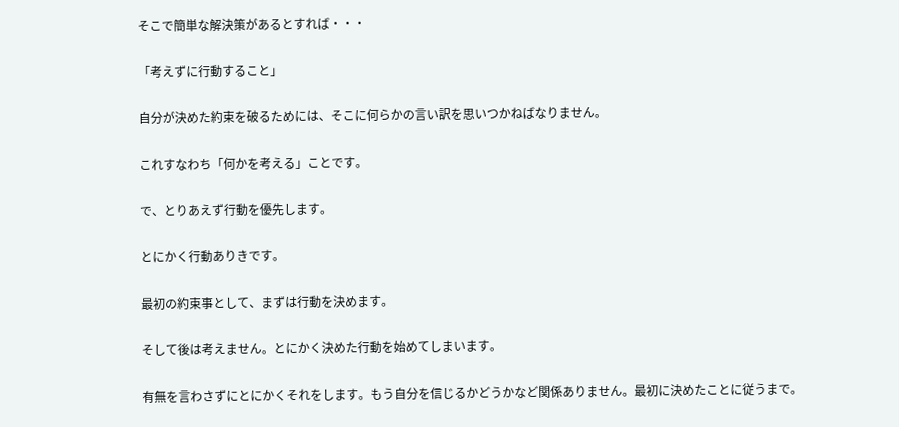そこで簡単な解決策があるとすれば・・・

「考えずに行動すること」

自分が決めた約束を破るためには、そこに何らかの言い訳を思いつかねばなりません。

これすなわち「何かを考える」ことです。

で、とりあえず行動を優先します。

とにかく行動ありきです。

最初の約束事として、まずは行動を決めます。

そして後は考えません。とにかく決めた行動を始めてしまいます。

有無を言わさずにとにかくそれをします。もう自分を信じるかどうかなど関係ありません。最初に決めたことに従うまで。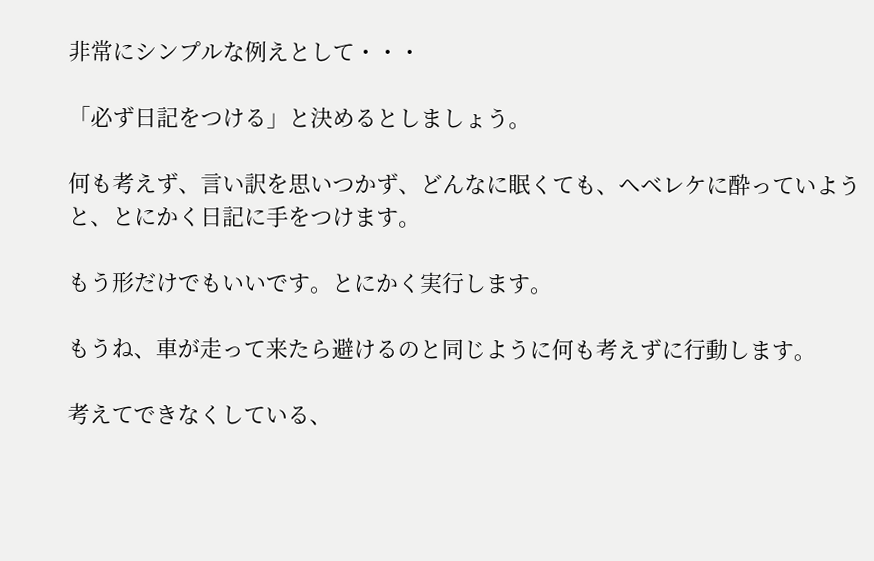非常にシンプルな例えとして・・・

「必ず日記をつける」と決めるとしましょう。

何も考えず、言い訳を思いつかず、どんなに眠くても、ヘベレケに酔っていようと、とにかく日記に手をつけます。

もう形だけでもいいです。とにかく実行します。

もうね、車が走って来たら避けるのと同じように何も考えずに行動します。

考えてできなくしている、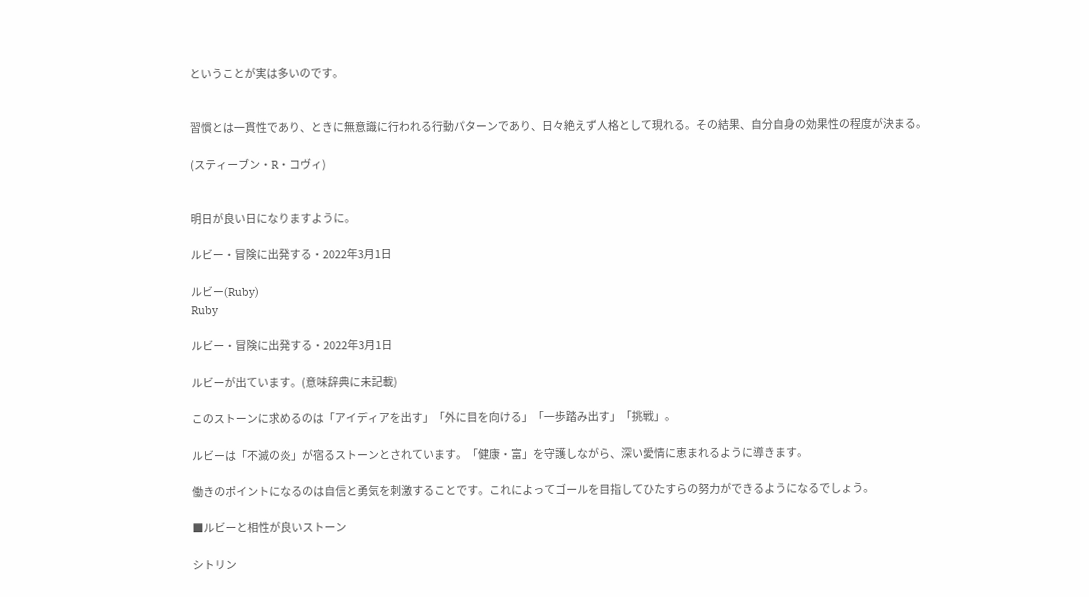ということが実は多いのです。


習慣とは一貫性であり、ときに無意識に行われる行動パターンであり、日々絶えず人格として現れる。その結果、自分自身の効果性の程度が決まる。

(スティーブン・R・コヴィ)


明日が良い日になりますように。

ルビー・冒険に出発する・2022年3月1日

ルビー(Ruby)
Ruby

ルビー・冒険に出発する・2022年3月1日

ルビーが出ています。(意味辞典に未記載)

このストーンに求めるのは「アイディアを出す」「外に目を向ける」「一歩踏み出す」「挑戦」。

ルビーは「不滅の炎」が宿るストーンとされています。「健康・富」を守護しながら、深い愛情に恵まれるように導きます。

働きのポイントになるのは自信と勇気を刺激することです。これによってゴールを目指してひたすらの努力ができるようになるでしょう。

■ルビーと相性が良いストーン

シトリン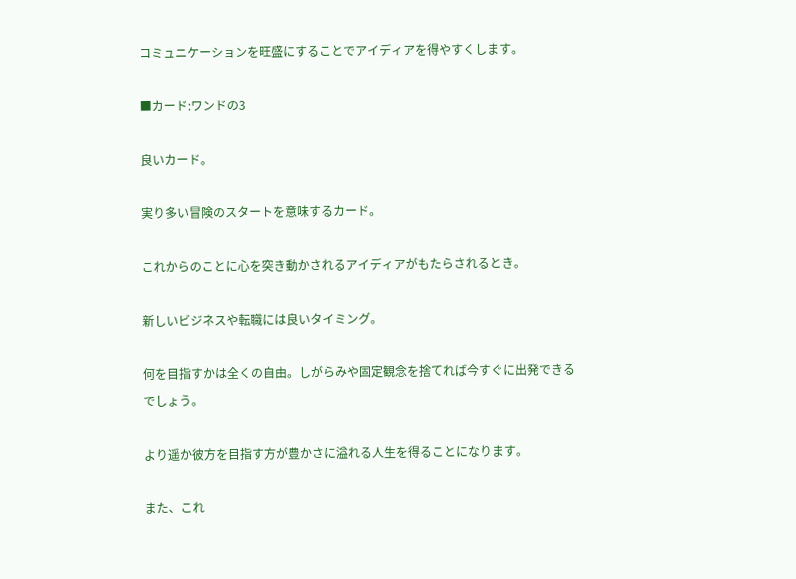コミュニケーションを旺盛にすることでアイディアを得やすくします。

■カード:ワンドの3

良いカード。

実り多い冒険のスタートを意味するカード。

これからのことに心を突き動かされるアイディアがもたらされるとき。

新しいビジネスや転職には良いタイミング。

何を目指すかは全くの自由。しがらみや固定観念を捨てれば今すぐに出発できるでしょう。

より遥か彼方を目指す方が豊かさに溢れる人生を得ることになります。

また、これ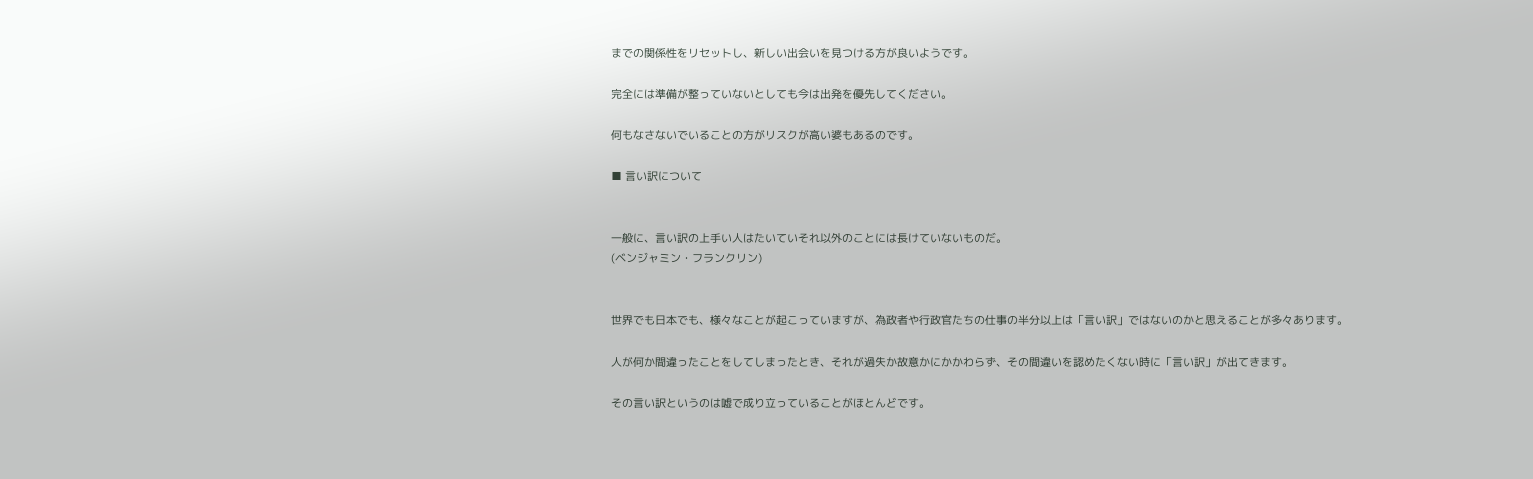までの関係性をリセットし、新しい出会いを見つける方が良いようです。

完全には準備が整っていないとしても今は出発を優先してください。

何もなさないでいることの方がリスクが高い婆もあるのです。

■ 言い訳について


一般に、言い訳の上手い人はたいていそれ以外のことには長けていないものだ。
(ベンジャミン・フランクリン)


世界でも日本でも、様々なことが起こっていますが、為政者や行政官たちの仕事の半分以上は「言い訳」ではないのかと思えることが多々あります。

人が何か間違ったことをしてしまったとき、それが過失か故意かにかかわらず、その間違いを認めたくない時に「言い訳」が出てきます。

その言い訳というのは嘘で成り立っていることがほとんどです。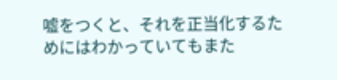嘘をつくと、それを正当化するためにはわかっていてもまた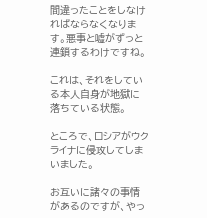間違ったことをしなければならなくなります。悪事と嘘がずっと連鎖するわけですね。

これは、それをしている本人自身が地獄に落ちている状態。

ところで、ロシアがウクライナに侵攻してしまいました。

お互いに諸々の事情があるのですが、やっ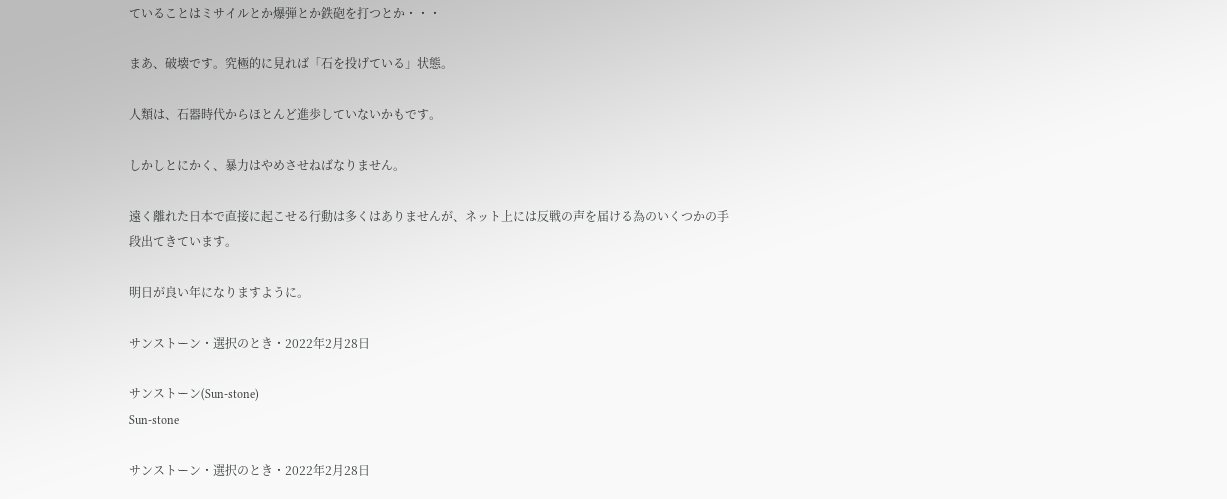ていることはミサイルとか爆弾とか鉄砲を打つとか・・・

まあ、破壊です。究極的に見れば「石を投げている」状態。

人類は、石器時代からほとんど進歩していないかもです。

しかしとにかく、暴力はやめさせねばなりません。

遠く離れた日本で直接に起こせる行動は多くはありませんが、ネット上には反戦の声を届ける為のいくつかの手段出てきています。

明日が良い年になりますように。

サンストーン・選択のとき・2022年2月28日

サンストーン(Sun-stone)
Sun-stone

サンストーン・選択のとき・2022年2月28日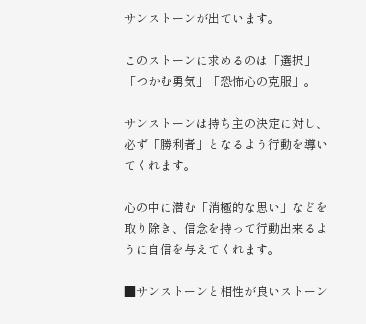サンストーンが出ています。

このストーンに求めるのは「選択」「つかむ勇気」「恐怖心の克服」。

サンストーンは持ち主の決定に対し、必ず「勝利者」となるよう行動を導いてくれます。

心の中に潜む「消極的な思い」などを取り除き、信念を持って行動出来るように自信を与えてくれます。

■サンストーンと相性が良いストーン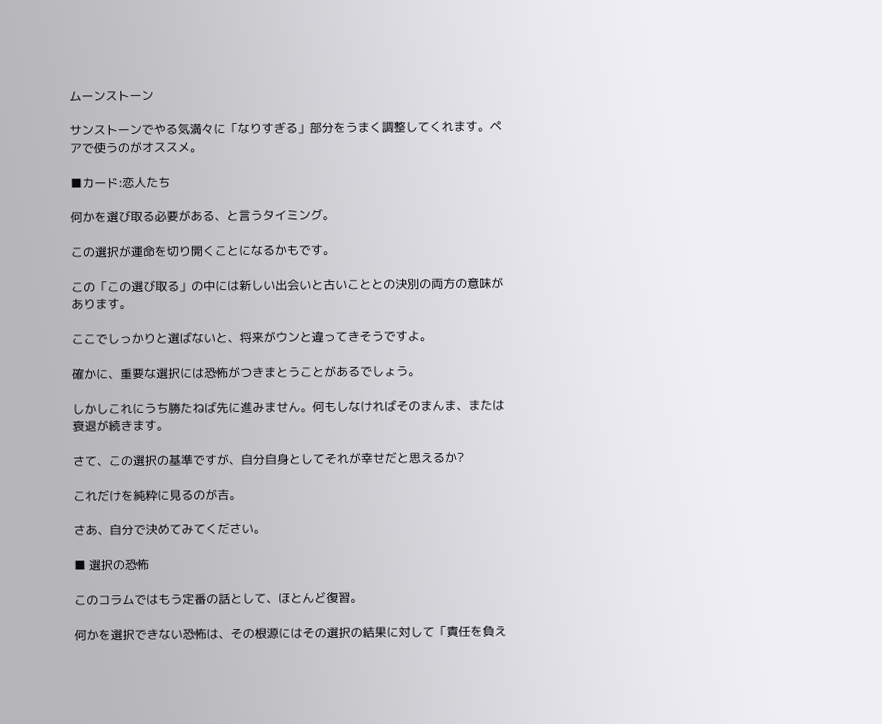ムーンストーン

サンストーンでやる気満々に「なりすぎる」部分をうまく調整してくれます。ペアで使うのがオススメ。

■カード:恋人たち

何かを選び取る必要がある、と言うタイミング。

この選択が運命を切り開くことになるかもです。

この「この選び取る」の中には新しい出会いと古いこととの決別の両方の意味があります。

ここでしっかりと選ばないと、将来がウンと違ってきそうですよ。

確かに、重要な選択には恐怖がつきまとうことがあるでしょう。

しかしこれにうち勝たねば先に進みません。何もしなければそのまんま、または衰退が続きます。

さて、この選択の基準ですが、自分自身としてそれが幸せだと思えるか?

これだけを純粋に見るのが吉。

さあ、自分で決めてみてください。

■ 選択の恐怖

このコラムではもう定番の話として、ほとんど復習。

何かを選択できない恐怖は、その根源にはその選択の結果に対して「責任を負え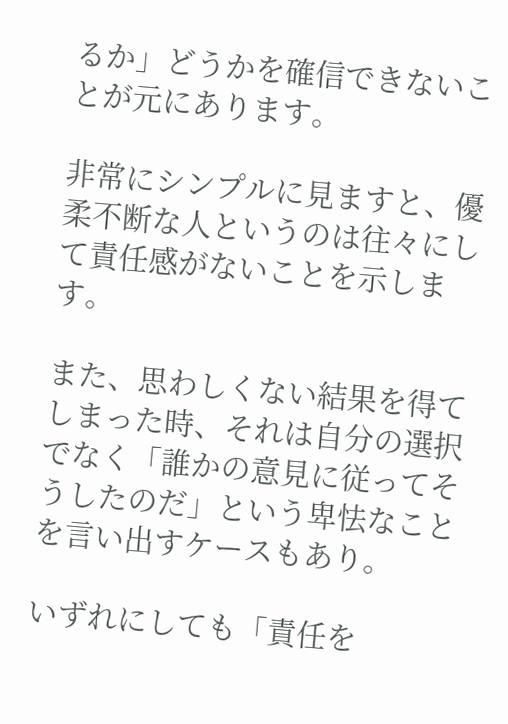るか」どうかを確信できないことが元にあります。

非常にシンプルに見ますと、優柔不断な人というのは往々にして責任感がないことを示します。

また、思わしくない結果を得てしまった時、それは自分の選択でなく「誰かの意見に従ってそうしたのだ」という卑怯なことを言い出すケースもあり。

いずれにしても「責任を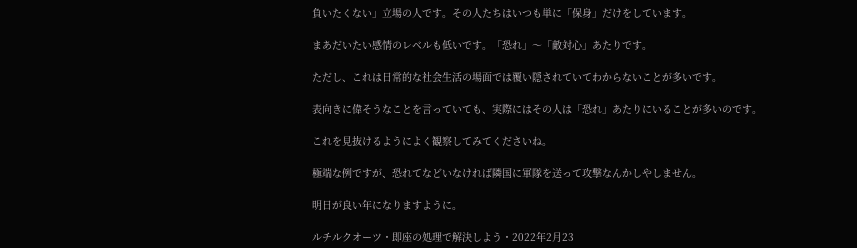負いたくない」立場の人です。その人たちはいつも単に「保身」だけをしています。

まあだいたい感情のレベルも低いです。「恐れ」〜「敵対心」あたりです。

ただし、これは日常的な社会生活の場面では覆い隠されていてわからないことが多いです。

表向きに偉そうなことを言っていても、実際にはその人は「恐れ」あたりにいることが多いのです。

これを見抜けるようによく観察してみてくださいね。

極端な例ですが、恐れてなどいなければ隣国に軍隊を送って攻撃なんかしやしません。

明日が良い年になりますように。

ルチルクオーツ・即座の処理で解決しよう・2022年2月23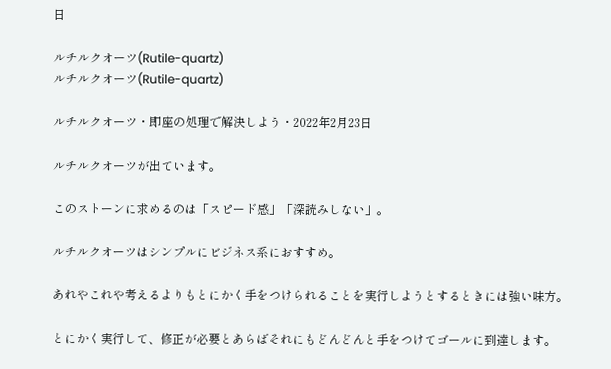日

ルチルクオーツ(Rutile-quartz)
ルチルクオーツ(Rutile-quartz)

ルチルクオーツ・即座の処理で解決しよう・2022年2月23日

ルチルクオーツが出ています。

このストーンに求めるのは「スピード感」「深読みしない」。

ルチルクオーツはシンプルにビジネス系におすすめ。

あれやこれや考えるよりもとにかく手をつけられることを実行しようとするときには強い味方。

とにかく実行して、修正が必要とあらばそれにもどんどんと手をつけてゴールに到達します。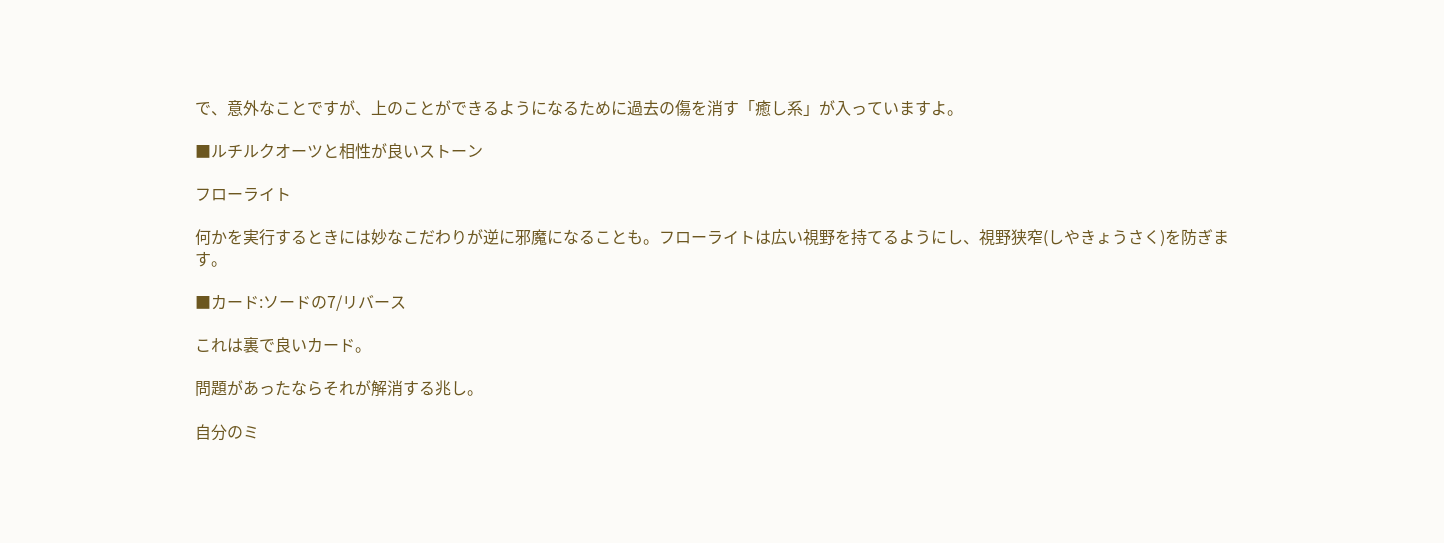で、意外なことですが、上のことができるようになるために過去の傷を消す「癒し系」が入っていますよ。

■ルチルクオーツと相性が良いストーン

フローライト

何かを実行するときには妙なこだわりが逆に邪魔になることも。フローライトは広い視野を持てるようにし、視野狭窄(しやきょうさく)を防ぎます。

■カード:ソードの7/リバース

これは裏で良いカード。

問題があったならそれが解消する兆し。

自分のミ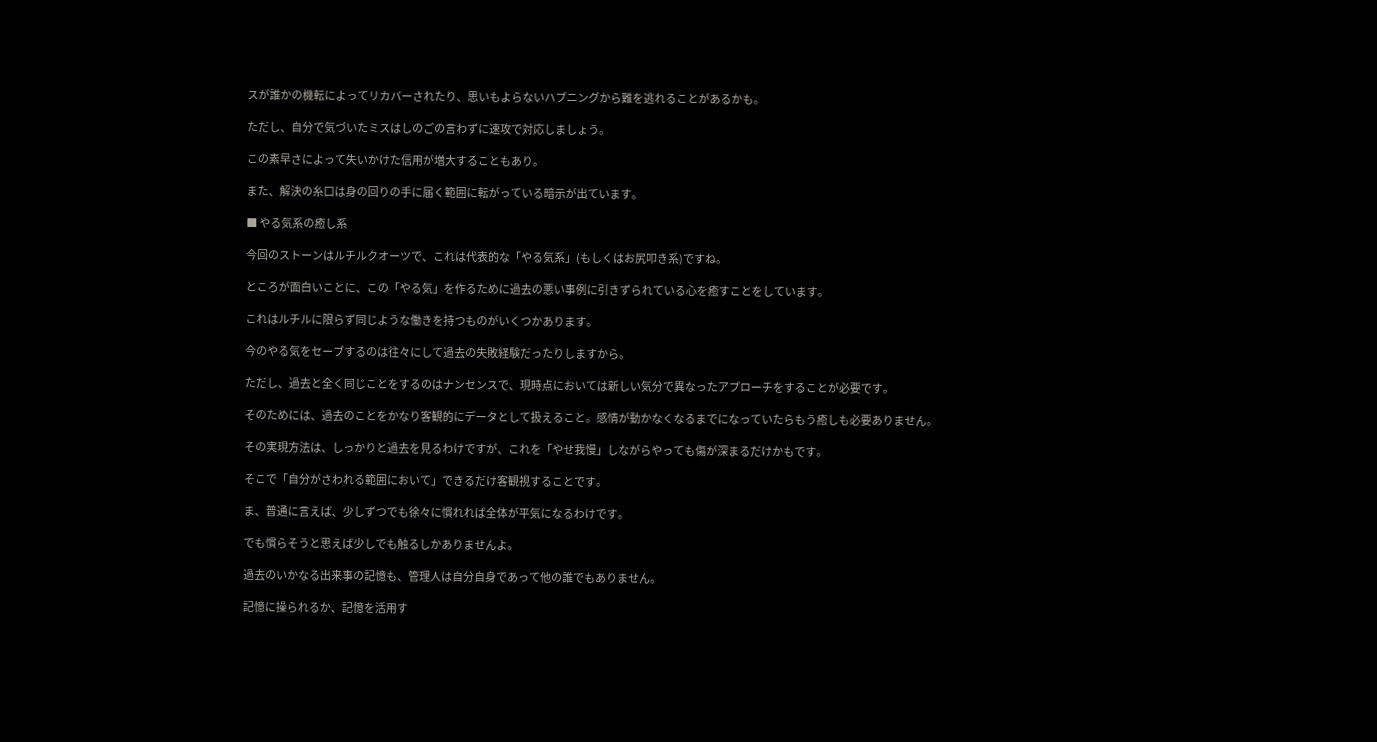スが誰かの機転によってリカバーされたり、思いもよらないハプニングから難を逃れることがあるかも。

ただし、自分で気づいたミスはしのごの言わずに速攻で対応しましょう。

この素早さによって失いかけた信用が増大することもあり。

また、解決の糸口は身の回りの手に届く範囲に転がっている暗示が出ています。

■ やる気系の癒し系

今回のストーンはルチルクオーツで、これは代表的な「やる気系」(もしくはお尻叩き系)ですね。

ところが面白いことに、この「やる気」を作るために過去の悪い事例に引きずられている心を癒すことをしています。

これはルチルに限らず同じような働きを持つものがいくつかあります。

今のやる気をセーブするのは往々にして過去の失敗経験だったりしますから。

ただし、過去と全く同じことをするのはナンセンスで、現時点においては新しい気分で異なったアプローチをすることが必要です。

そのためには、過去のことをかなり客観的にデータとして扱えること。感情が動かなくなるまでになっていたらもう癒しも必要ありません。

その実現方法は、しっかりと過去を見るわけですが、これを「やせ我慢」しながらやっても傷が深まるだけかもです。

そこで「自分がさわれる範囲において」できるだけ客観視することです。

ま、普通に言えば、少しずつでも徐々に慣れれば全体が平気になるわけです。

でも慣らそうと思えば少しでも触るしかありませんよ。

過去のいかなる出来事の記憶も、管理人は自分自身であって他の誰でもありません。

記憶に操られるか、記憶を活用す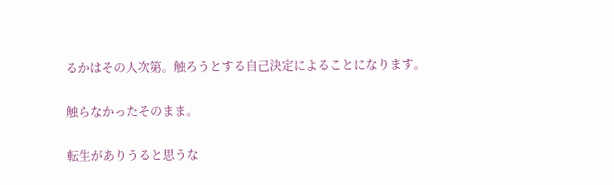るかはその人次第。触ろうとする自己決定によることになります。

触らなかったそのまま。

転生がありうると思うな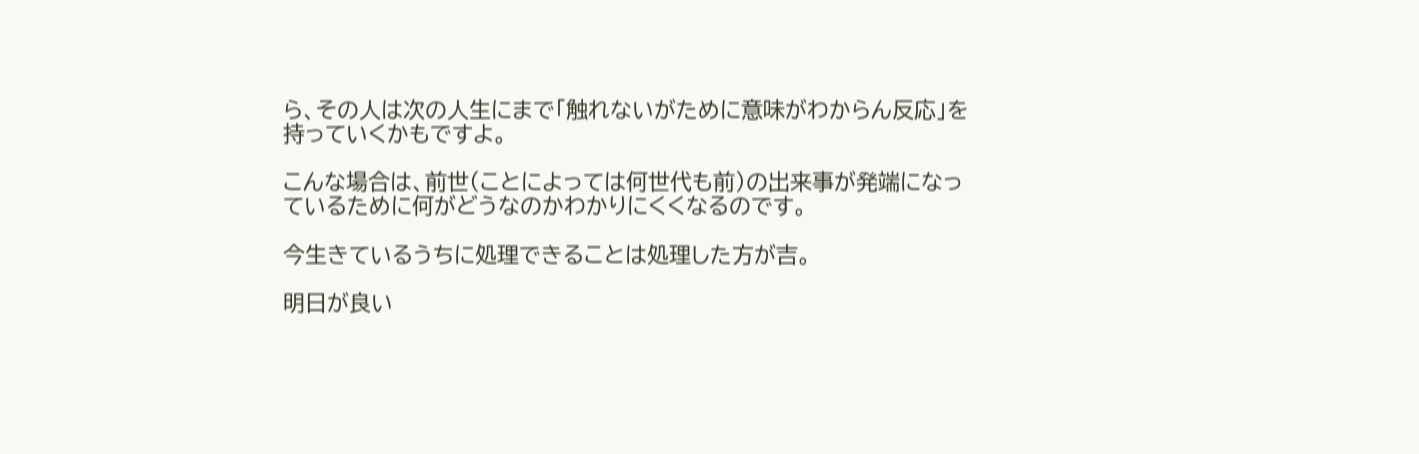ら、その人は次の人生にまで「触れないがために意味がわからん反応」を持っていくかもですよ。

こんな場合は、前世(ことによっては何世代も前)の出来事が発端になっているために何がどうなのかわかりにくくなるのです。

今生きているうちに処理できることは処理した方が吉。

明日が良い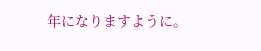年になりますように。